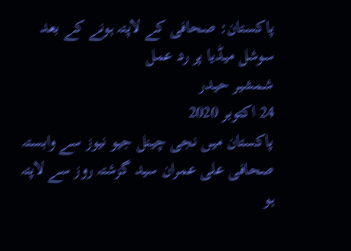پاکستان: صحافی کے لاپتہ ہونے کے بعد سوشل میڈیا پر رد عمل
شمشیر حیدر
24 اکتوبر 2020
پاکستان میں نجی چینل جیو نیوز سے وابستہ صحافی علی عمران سید گزشتہ روز سے لاپتہ ہو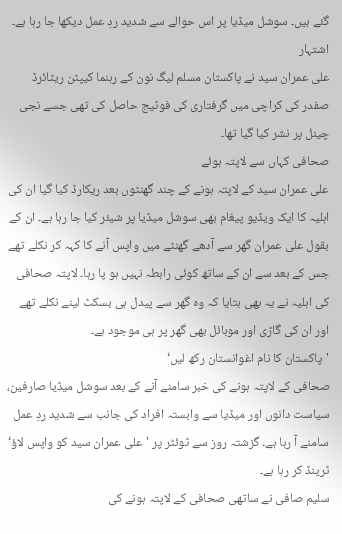گئے ہیں۔ سوشل میڈیا پر اس حوالے سے شدید ردِ عمل دیکھا جا رہا ہے۔
اشتہار
علی عمران سید نے پاکستان مسلم لیگ نون کے رہنما کیپٹن ریٹائرڈ صفدر کی کراچی میں گرفتاری کی فوٹیج حاصل کی تھی جسے نجی چینل پر نشر کیا گیا تھا۔
صحافی کہاں سے لاپتہ ہوئے
علی عمران سید کے لاپتہ ہونے کے چند گھنٹوں بعد ریکارڈ کیا گیا ان کی اہلیہ کا ایک ویڈیو پیغام بھی سوشل میڈیا پر شیئر کیا جا رہا ہے۔ ان کے بقول علی عمران گھر سے آدھے گھنٹے میں واپس آنے کا کہہ کر نکلے تھے جس کے بعد سے ان کے ساتھ کوئی رابطہ نہیں ہو پا رہا۔ لاپتہ صحافی کی اہلیہ نے یہ بھی بتایا کہ وہ گھر سے پیدل ہی بسکٹ لینے نکلے تھے اور ان کی گاڑی اور موبائل بھی گھر پر ہی موجود ہے۔
'پاکستان کا نام اغوانستان رکھ لیں‘
صحافی کے لاپتہ ہونے کی خبر سامنے آنے کے بعد سوشل میڈیا صارفین، سیاست دانوں اور میڈیا سے وابستہ افراد کی جانب سے شدید ردِ عمل سامنے آ رہا ہے۔ گزشتہ روز سے ٹوئٹر پر 'علی عمران سید کو واپس لاؤ‘ ٹرینڈ کر رہا ہے۔
سلیم صافی نے ساتھی صحافی کے لاپتہ ہونے کی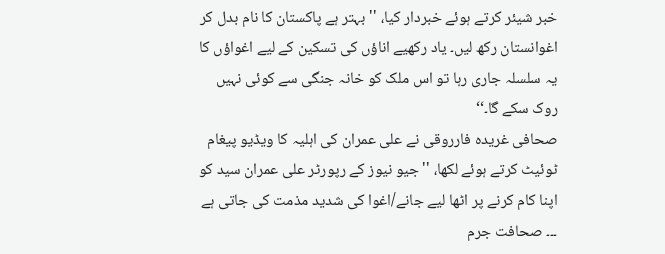خبر شیئر کرتے ہوئے خبردار کیا، ''بہتر ہے پاکستان کا نام بدل کر اغوانستان رکھ لیں۔ یاد رکھیے اناؤں کی تسکین کے لیے اغواؤں کا یہ سلسلہ جاری رہا تو اس ملک کو خانہ جنگی سے کوئی نہیں روک سکے گا۔‘‘
صحافی غریدہ فارروقی نے علی عمران کی اہلیہ کا ویڈیو پیغام ٹوئیٹ کرتے ہوئے لکھا، ''جیو نیوز کے رپورٹر علی عمران سید کو اپنا کام کرنے پر اٹھا لیے جانے/اغوا کی شدید مذمت کی جاتی ہے ۔۔۔ صحافت جرم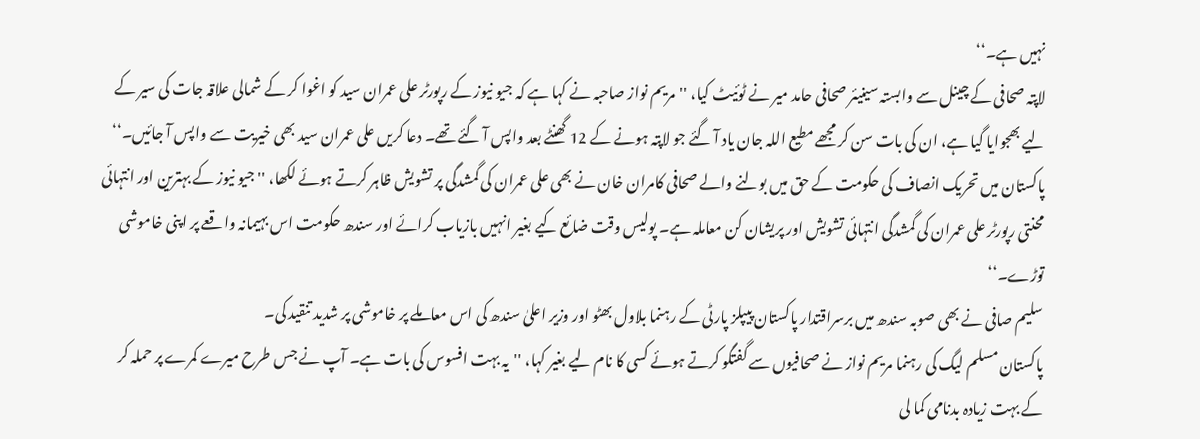نہیں ہے۔‘‘
لاپتہ صحافی کے چینل سے وابستہ سینیئر صحافی حامد میر نے ٹوئیٹ کیا، ''مریم نواز صاحبہ نے کہا ہے کہ جیو نیوز کے رپورٹر علی عمران سید کو اغوا کر کے شمالی علاقہ جات کی سیر کے لیے بھجوایا گیا ہے، ان کی بات سن کر مجھے مطیع اللہ جان یاد آ گئے جو لاپتہ ہونے کے 12 گھنٹے بعد واپس آ گئے تھے۔ دعا کریں علی عمران سید بھی خیریت سے واپس آ جائیں۔‘‘
پاکستان میں تحریک انصاف کی حکومت کے حق میں بولنے والے صحافی کامران خان نے بھی علی عمران کی گمشدگی پر تشویش ظاہر کرتے ہوئے لکھا، ''جیو نیوز کے بہترین اور انتہائی محنتی رپورٹر علی عمران کی گمشدگی انتہائی تشویش اور پریشان کن معاملہ ہے۔ پولیس وقت ضائع کیے بغیر انہیں بازیاب کرائے اور سندھ حکومت اس بہیمانہ واقعے پر اپنی خاموشی توڑے۔‘‘
سلیم صافی نے بھی صوبہ سندھ میں برسراقتدار پاکستان پیپلز پارٹی کے رہنما بلاول بھٹو اور وزیر اعلیٰ سندھ کی اس معاملے پر خاموشی پر شدید تنقید کی۔
پاکستان مسلم لیگ کی رہنما مریم نواز نے صحافیوں سے گفتگو کرتے ہوئے کسی کا نام لیے بغیر کہا، ''یہ بہت افسوس کی بات ہے۔ آپ نے جس طرح میرے کمرے پر حملہ کر کے بہت زیادہ بدنامی کما لی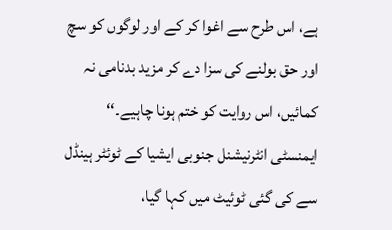ہے، اس طرح سے اغوا کر کے اور لوگوں کو سچ اور حق بولنے کی سزا دے کر مزید بدنامی نہ کمائیں، اس روایت کو ختم ہونا چاہیے۔‘‘
ایمنسٹی انٹرنیشنل جنوبی ایشیا کے ٹوئٹر ہینڈل سے کی گئی ٹوئیٹ میں کہا گیا،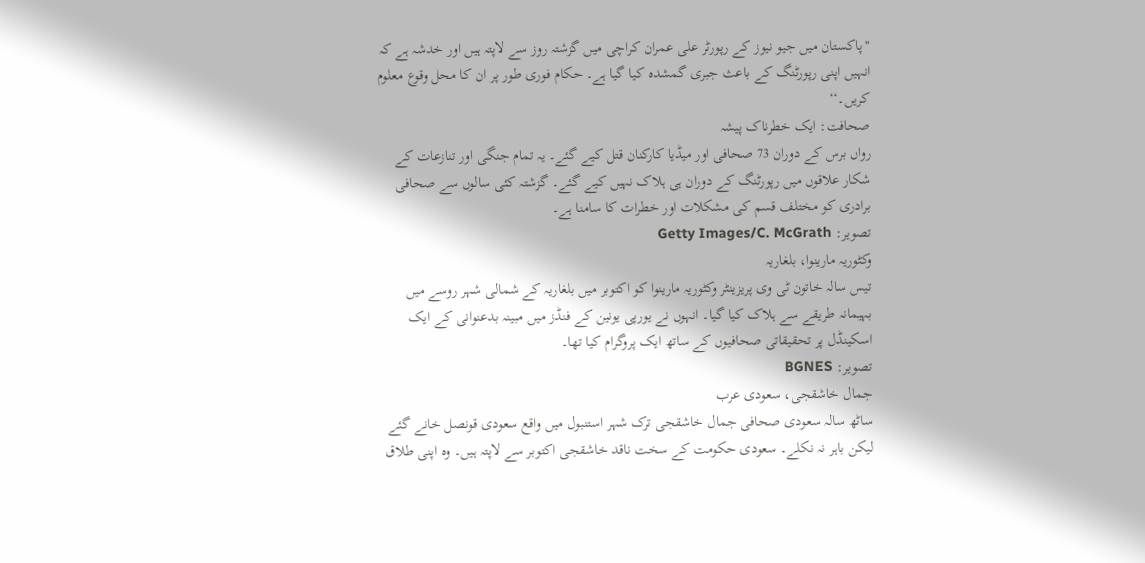''پاکستان میں جیو نیوز کے رپورٹر علی عمران کراچی میں گزشتہ روز سے لاپتہ ہیں اور خدشہ ہے کہ انہیں اپنی رپورٹنگ کے باعث جبری گمشدہ کیا گیا ہے۔ حکام فوری طور پر ان کا محل وقوع معلوم کریں۔‘‘
صحافت: ایک خطرناک پیشہ
رواں برس کے دوران 73 صحافی اور میڈیا کارکنان قتل کیے گئے۔ یہ تمام جنگی اور تنازعات کے شکار علاقوں میں رپورٹنگ کے دوران ہی ہلاک نہیں کیے گئے۔ گزشتہ کئی سالوں سے صحافی برادری کو مختلف قسم کی مشکلات اور خطرات کا سامنا ہے۔
تصویر: Getty Images/C. McGrath
وکٹوریہ مارینوا، بلغاریہ
تیس سالہ خاتون ٹی وی پریزینٹر وکٹوریہ مارینوا کو اکتوبر میں بلغاریہ کے شمالی شہر روسے میں بہیمانہ طریقے سے ہلاک کیا گیا۔ انہوں نے یورپی یونین کے فنڈز میں مبینہ بدعنوانی کے ایک اسکینڈل پر تحقیقاتی صحافیوں کے ساتھ ایک پروگرام کیا تھا۔
تصویر: BGNES
جمال خاشقجی، سعودی عرب
ساٹھ سالہ سعودی صحافی جمال خاشقجی ترک شہر استنبول میں واقع سعودی قونصل خانے گئے لیکن باہر نہ نکلے۔ سعودی حکومت کے سخت ناقد خاشقجی اکتوبر سے لاپتہ ہیں۔ وہ اپنی طلاق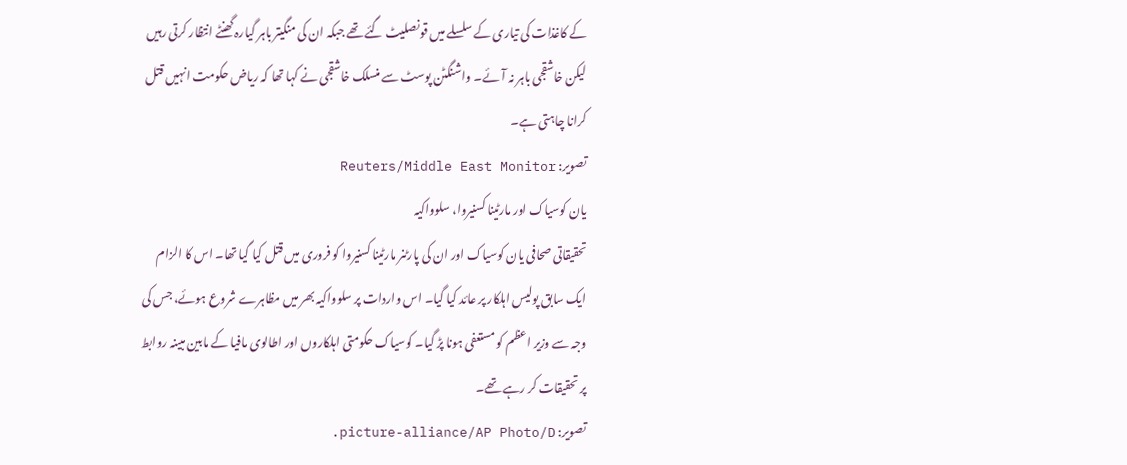کے کاغذات کی تیاری کے سلسلے میں قونصلیٹ گئے تھے جبکہ ان کی منگیتر باہر گیارہ گھنٹے انتظار کرتی رہیں لیکن خاشقجی باہر نہ آئے۔ واشنگٹن پوسٹ سے منسلک خاشقجی نے کہا تھا کہ ریاض حکومت انہیں قتل کرانا چاہتی ہے۔
تصویر: Reuters/Middle East Monitor
یان کوسیاک اور مارٹینا کسنیروا، سلوواکیہ
تحقیقاتی صحافی یان کوسیاک اور ان کی پارٹنر مارٹینا کسنیروا کو فروری میں قتل کیا گیا تھا۔ اس کا الزام ایک سابق پولیس اہلکار پر عائد کیا گیا۔ اس واردات پر سلوواکیہ بھر میں مظاہرے شروع ہوئے، جس کی وجہ سے وزیر اعظم کو مستعفی ہونا پڑ گیا۔ کوسیاک حکومتی اہلکاروں اور اطالوی مافیا کے مابین مبینہ روابط پر تحقیقات کر رہے تھے۔
تصویر: picture-alliance/AP Photo/D.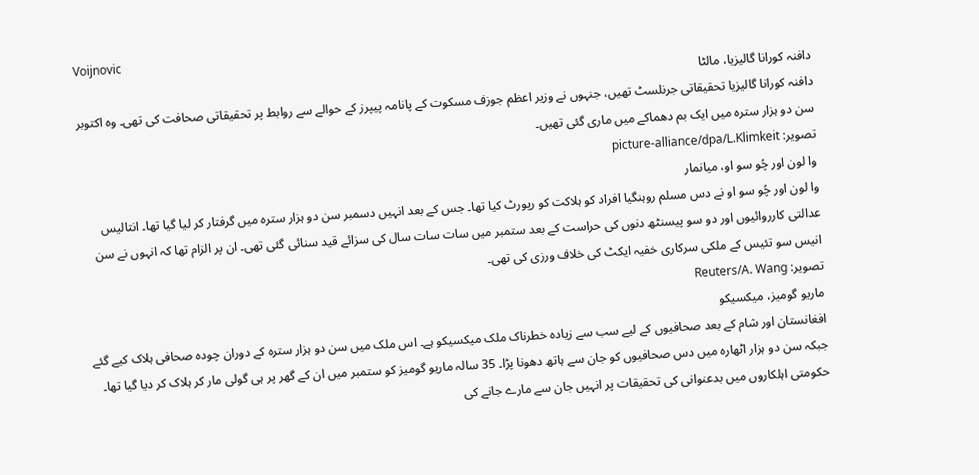Voijnovic
دافنہ کورانا گالیزیا، مالٹا
دافنہ کورانا گالیزیا تحقیقاتی جرنلسٹ تھیں، جنہوں نے وزیر اعظم جوزف مسکوت کے پانامہ پیپرز کے حوالے سے روابط پر تحقیقاتی صحافت کی تھی۔ وہ اکتوبر سن دو ہزار سترہ میں ایک بم دھماکے میں ماری گئی تھیں۔
تصویر: picture-alliance/dpa/L.Klimkeit
وا لون اور چُو سو او، میانمار
وا لون اور چُو سو او نے دس مسلم روہنگیا افراد کو ہلاکت کو رپورٹ کیا تھا۔ جس کے بعد انہیں دسمبر سن دو ہزار سترہ میں گرفتار کر لیا گیا تھا۔ انتالیس عدالتی کارروائیوں اور دو سو پیسنٹھ دنوں کی حراست کے بعد ستمبر میں سات سات سال کی سزائے قید سنائی گئی تھی۔ ان پر الزام تھا کہ انہوں نے سن انیس سو تئیس کے ملکی سرکاری خفیہ ایکٹ کی خلاف ورزی کی تھی۔
تصویر: Reuters/A. Wang
ماریو گومیز، میکسیکو
افغانستان اور شام کے بعد صحافیوں کے لیے سب سے زیادہ خطرناک ملک میکسیکو ہے۔ اس ملک میں سن دو ہزار سترہ کے دوران چودہ صحافی ہلاک کیے گئے جبکہ سن دو ہزار اٹھارہ میں دس صحافیوں کو جان سے ہاتھ دھونا پڑا۔ 35 سالہ ماریو گومیز کو ستمبر میں ان کے گھر پر ہی گولی مار کر ہلاک کر دیا گیا تھا۔ حکومتی اہلکاروں میں بدعنوانی کی تحقیقات پر انہیں جان سے مارے جانے کی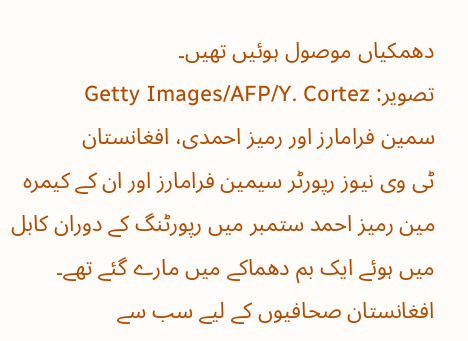دھمکیاں موصول ہوئیں تھیں۔
تصویر: Getty Images/AFP/Y. Cortez
سمین فرامارز اور رمیز احمدی، افغانستان
ٹی وی نیوز رپورٹر سیمین فرامارز اور ان کے کیمرہ مین رمیز احمد ستمبر میں رپورٹنگ کے دوران کابل میں ہوئے ایک بم دھماکے میں مارے گئے تھے۔ افغانستان صحافیوں کے لیے سب سے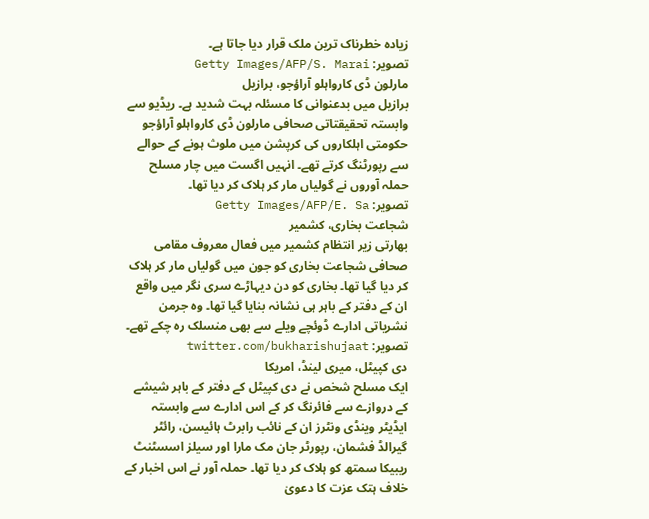زیادہ خطرناک ترین ملک قرار دیا جاتا ہے۔
تصویر: Getty Images/AFP/S. Marai
مارلون ڈی کارواہلو آراؤجو، برازیل
برازیل میں بدعنوانی کا مسئلہ بہت شدید ہے۔ ریڈیو سے وابستہ تحقیقتاتی صحافی مارلون ڈی کارواہلو آراؤجو حکومتی اہلکاروں کی کرپشن میں ملوث ہونے کے حوالے سے رپورٹنگ کرتے تھے۔ انہیں اگست میں چار مسلح حملہ آوروں نے گولیاں مار کر ہلاک کر دیا تھا۔
تصویر: Getty Images/AFP/E. Sa
شجاعت بخاری، کشمیر
بھارتی زیر انتظام کشمیر میں فعال معروف مقامی صحافی شجاعت بخاری کو جون میں گولیاں مار کر ہلاک کر دیا گیا تھا۔ بخاری کو دن دیہاڑے سری نگر میں واقع ان کے دفتر کے باہر ہی نشانہ بنایا گیا تھا۔ وہ جرمن نشریاتی ادارے ڈوئچے ویلے سے بھی منسلک رہ چکے تھے۔
تصویر: twitter.com/bukharishujaat
دی کپیٹل، میری لینڈ، امریکا
ایک مسلح شخص نے دی کپیٹل کے دفتر کے باہر شیشے کے دروازے سے فائرنگ کر کے اس ادارے سے وابستہ ایڈیٹر وینڈی ونٹرز ان کے نائب رابرٹ ہائیسن، رائٹر گیرالڈ فشمان، رپورٹر جان مک مارا اور سیلز اسسٹنٹ ریبیکا سمتھ کو ہلاک کر دیا تھا۔ حملہ آور نے اس اخبار کے خلاف ہتک عزت کا دعویٰ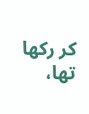کر رکھا تھا،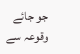جو جائے وقوعہ سے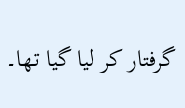گرفتار کر لیا گیا تھا۔